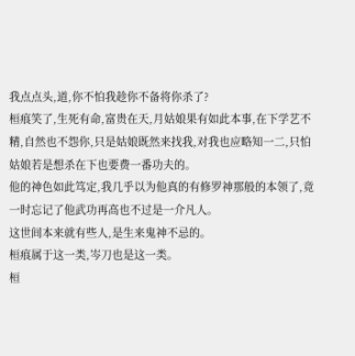我点点头,道,你不怕我趁你不备将你杀了?
桓痕笑了,生死有命,富贵在天,月姑娘果有如此本事,在下学艺不精,自然也不怨你,只是姑娘既然来找我,对我也应略知一二,只怕姑娘若是想杀在下也要费一番功夫的。
他的神色如此笃定,我几乎以为他真的有修罗神那般的本领了,竟一时忘记了他武功再高也不过是一介凡人。
这世间本来就有些人,是生来鬼神不忌的。
桓痕属于这一类,岑刀也是这一类。
桓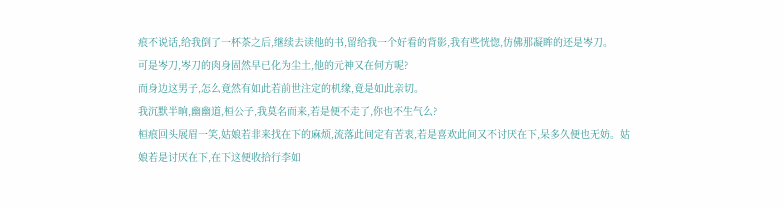痕不说话,给我倒了一杯茶之后,继续去读他的书,留给我一个好看的背影,我有些恍惚,仿佛那凝眸的还是岑刀。
可是岑刀,岑刀的肉身固然早已化为尘土,他的元神又在何方呢?
而身边这男子,怎么竟然有如此若前世注定的机缘,竟是如此亲切。
我沉默半晌,幽幽道,桓公子,我莫名而来,若是便不走了,你也不生气么?
桓痕回头展眉一笑,姑娘若非来找在下的麻烦,流落此间定有苦衷,若是喜欢此间又不讨厌在下,呆多久便也无妨。姑娘若是讨厌在下,在下这便收拾行李如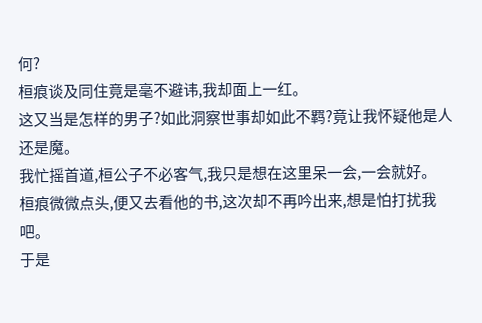何?
桓痕谈及同住竟是毫不避讳,我却面上一红。
这又当是怎样的男子?如此洞察世事却如此不羁?竟让我怀疑他是人还是魔。
我忙摇首道,桓公子不必客气,我只是想在这里呆一会,一会就好。
桓痕微微点头,便又去看他的书,这次却不再吟出来,想是怕打扰我吧。
于是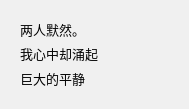两人默然。
我心中却涌起巨大的平静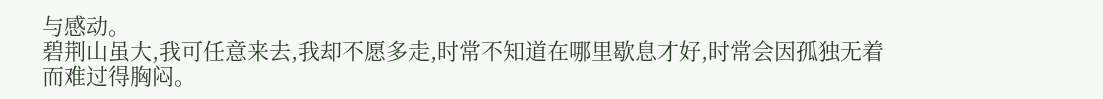与感动。
碧荆山虽大,我可任意来去,我却不愿多走,时常不知道在哪里歇息才好,时常会因孤独无着而难过得胸闷。